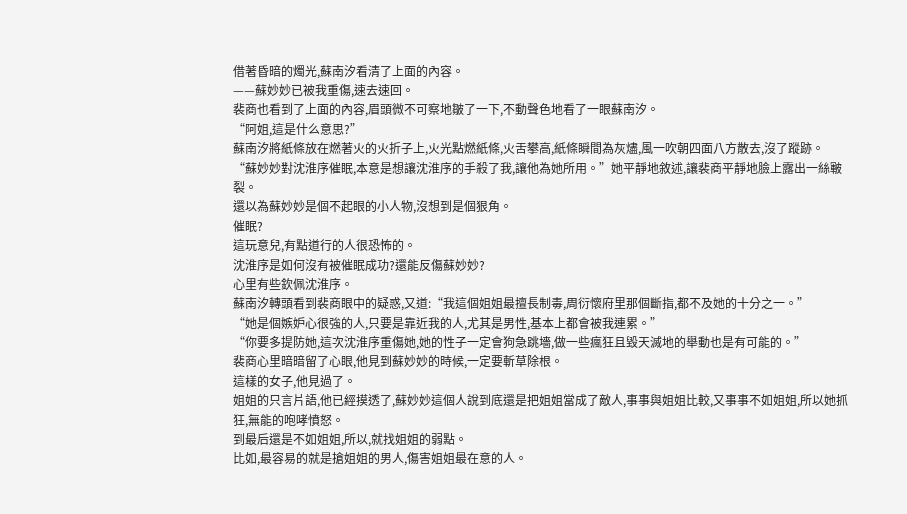借著昏暗的燭光,蘇南汐看清了上面的內容。
——蘇妙妙已被我重傷,速去速回。
裴商也看到了上面的內容,眉頭微不可察地皺了一下,不動聲色地看了一眼蘇南汐。
“阿姐,這是什么意思?”
蘇南汐將紙條放在燃著火的火折子上,火光點燃紙條,火舌攀高,紙條瞬間為灰燼,風一吹朝四面八方散去,沒了蹤跡。
“蘇妙妙對沈淮序催眠,本意是想讓沈淮序的手殺了我,讓他為她所用。”她平靜地敘述,讓裴商平靜地臉上露出一絲皸裂。
還以為蘇妙妙是個不起眼的小人物,沒想到是個狠角。
催眠?
這玩意兒,有點道行的人很恐怖的。
沈淮序是如何沒有被催眠成功?還能反傷蘇妙妙?
心里有些欽佩沈淮序。
蘇南汐轉頭看到裴商眼中的疑惑,又道:“我這個姐姐最擅長制毒,周衍懷府里那個斷指,都不及她的十分之一。”
“她是個嫉妒心很強的人,只要是靠近我的人,尤其是男性,基本上都會被我連累。”
“你要多提防她,這次沈淮序重傷她,她的性子一定會狗急跳墻,做一些瘋狂且毀天滅地的舉動也是有可能的。”
裴商心里暗暗留了心眼,他見到蘇妙妙的時候,一定要斬草除根。
這樣的女子,他見過了。
姐姐的只言片語,他已經摸透了,蘇妙妙這個人說到底還是把姐姐當成了敵人,事事與姐姐比較,又事事不如姐姐,所以她抓狂,無能的咆哮憤怒。
到最后還是不如姐姐,所以,就找姐姐的弱點。
比如,最容易的就是搶姐姐的男人,傷害姐姐最在意的人。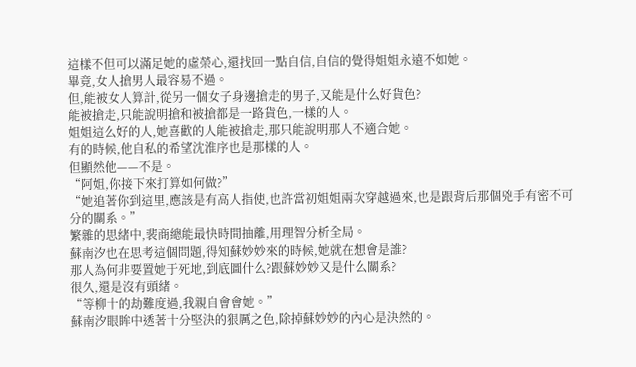這樣不但可以滿足她的虛榮心,還找回一點自信,自信的覺得姐姐永遠不如她。
畢竟,女人搶男人最容易不過。
但,能被女人算計,從另一個女子身邊搶走的男子,又能是什么好貨色?
能被搶走,只能說明搶和被搶都是一路貨色,一樣的人。
姐姐這么好的人,她喜歡的人能被搶走,那只能說明那人不適合她。
有的時候,他自私的希望沈淮序也是那樣的人。
但顯然他——不是。
“阿姐,你接下來打算如何做?”
“她追著你到這里,應該是有高人指使,也許當初姐姐兩次穿越過來,也是跟背后那個兇手有密不可分的關系。”
繁雜的思緒中,裴商總能最快時間抽離,用理智分析全局。
蘇南汐也在思考這個問題,得知蘇妙妙來的時候,她就在想會是誰?
那人為何非要置她于死地,到底圖什么?跟蘇妙妙又是什么關系?
很久,還是沒有頭緒。
“等柳十的劫難度過,我親自會會她。”
蘇南汐眼眸中透著十分堅決的狠厲之色,除掉蘇妙妙的內心是決然的。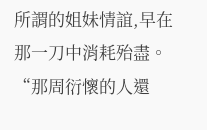所謂的姐妹情誼,早在那一刀中消耗殆盡。
“那周衍懷的人還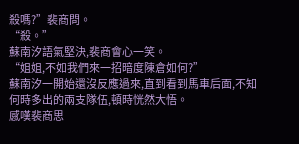殺嗎?”裴商問。
“殺。”
蘇南汐語氣堅決,裴商會心一笑。
“姐姐,不如我們來一招暗度陳倉如何?”
蘇南汐一開始還沒反應過來,直到看到馬車后面,不知何時多出的兩支隊伍,頓時恍然大悟。
感嘆裴商思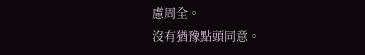慮周全。
沒有猶豫點頭同意。